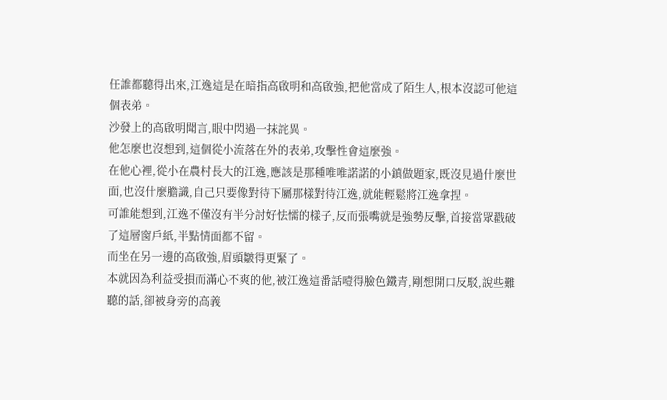任誰都聽得出來,江逸這是在暗指高啟明和高啟強,把他當成了陌生人,根本沒認可他這個表弟。
沙發上的高啟明聞言,眼中閃過一抹詫異。
他怎麼也沒想到,這個從小流落在外的表弟,攻擊性會這麼強。
在他心裡,從小在農村長大的江逸,應該是那種唯唯諾諾的小鎮做題家,既沒見過什麼世面,也沒什麼膽識,自己只要像對待下屬那樣對待江逸,就能輕鬆將江逸拿捏。
可誰能想到,江逸不僅沒有半分討好怯懦的樣子,反而張嘴就是強勢反擊,首接當眾戳破了這層窗戶紙,半點情面都不留。
而坐在另一邊的高啟強,眉頭皺得更緊了。
本就因為利益受損而滿心不爽的他,被江逸這番話噎得臉色鐵青,剛想開口反駁,說些難聽的話,卻被身旁的高義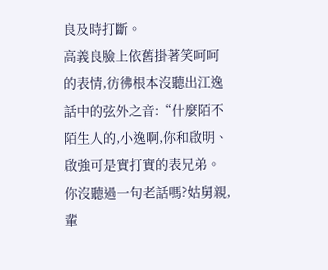良及時打斷。
高義良臉上依舊掛著笑呵呵的表情,彷彿根本沒聽出江逸話中的弦外之音:“什麼陌不陌生人的,小逸啊,你和啟明、啟強可是實打實的表兄弟。你沒聽過一句老話嗎?姑舅親,輩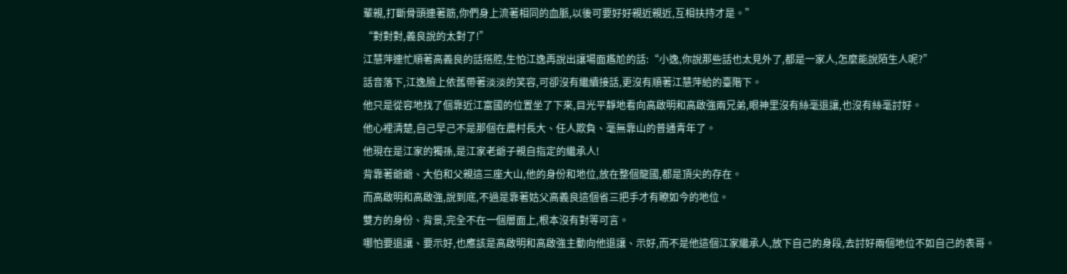輩親,打斷骨頭連著筋,你們身上流著相同的血脈,以後可要好好親近親近,互相扶持才是。”
“對對對,義良說的太對了!”
江慧萍連忙順著高義良的話搭腔,生怕江逸再說出讓場面尷尬的話:“小逸,你說那些話也太見外了,都是一家人,怎麼能說陌生人呢?”
話音落下,江逸臉上依舊帶著淡淡的笑容,可卻沒有繼續接話,更沒有順著江慧萍給的臺階下。
他只是從容地找了個靠近江富國的位置坐了下來,目光平靜地看向高啟明和高啟強兩兄弟,眼神里沒有絲毫退讓,也沒有絲毫討好。
他心裡清楚,自己早己不是那個在農村長大、任人欺負、毫無靠山的普通青年了。
他現在是江家的獨孫,是江家老爺子親自指定的繼承人!
背靠著爺爺、大伯和父親這三座大山,他的身份和地位,放在整個龍國,都是頂尖的存在。
而高啟明和高啟強,說到底,不過是靠著姑父高義良這個省三把手才有瞭如今的地位。
雙方的身份、背景,完全不在一個層面上,根本沒有對等可言。
哪怕要退讓、要示好,也應該是高啟明和高啟強主動向他退讓、示好,而不是他這個江家繼承人,放下自己的身段,去討好兩個地位不如自己的表哥。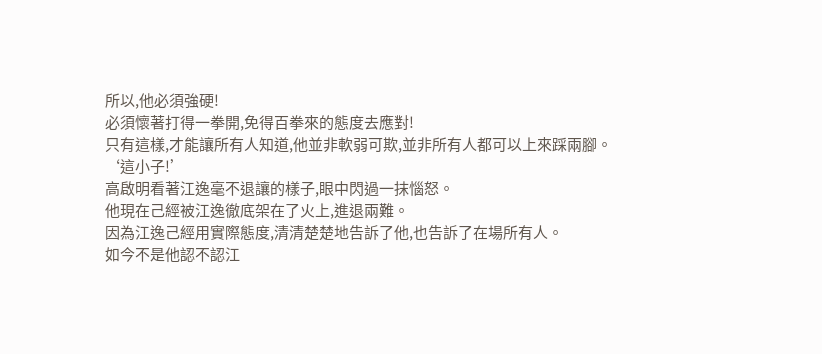所以,他必須強硬!
必須懷著打得一拳開,免得百拳來的態度去應對!
只有這樣,才能讓所有人知道,他並非軟弱可欺,並非所有人都可以上來踩兩腳。
‘這小子!’
高啟明看著江逸毫不退讓的樣子,眼中閃過一抹惱怒。
他現在己經被江逸徹底架在了火上,進退兩難。
因為江逸己經用實際態度,清清楚楚地告訴了他,也告訴了在場所有人。
如今不是他認不認江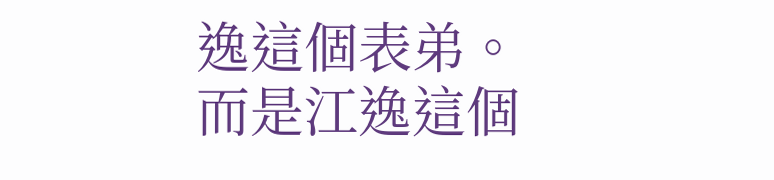逸這個表弟。
而是江逸這個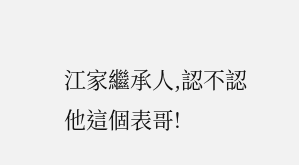江家繼承人,認不認他這個表哥!